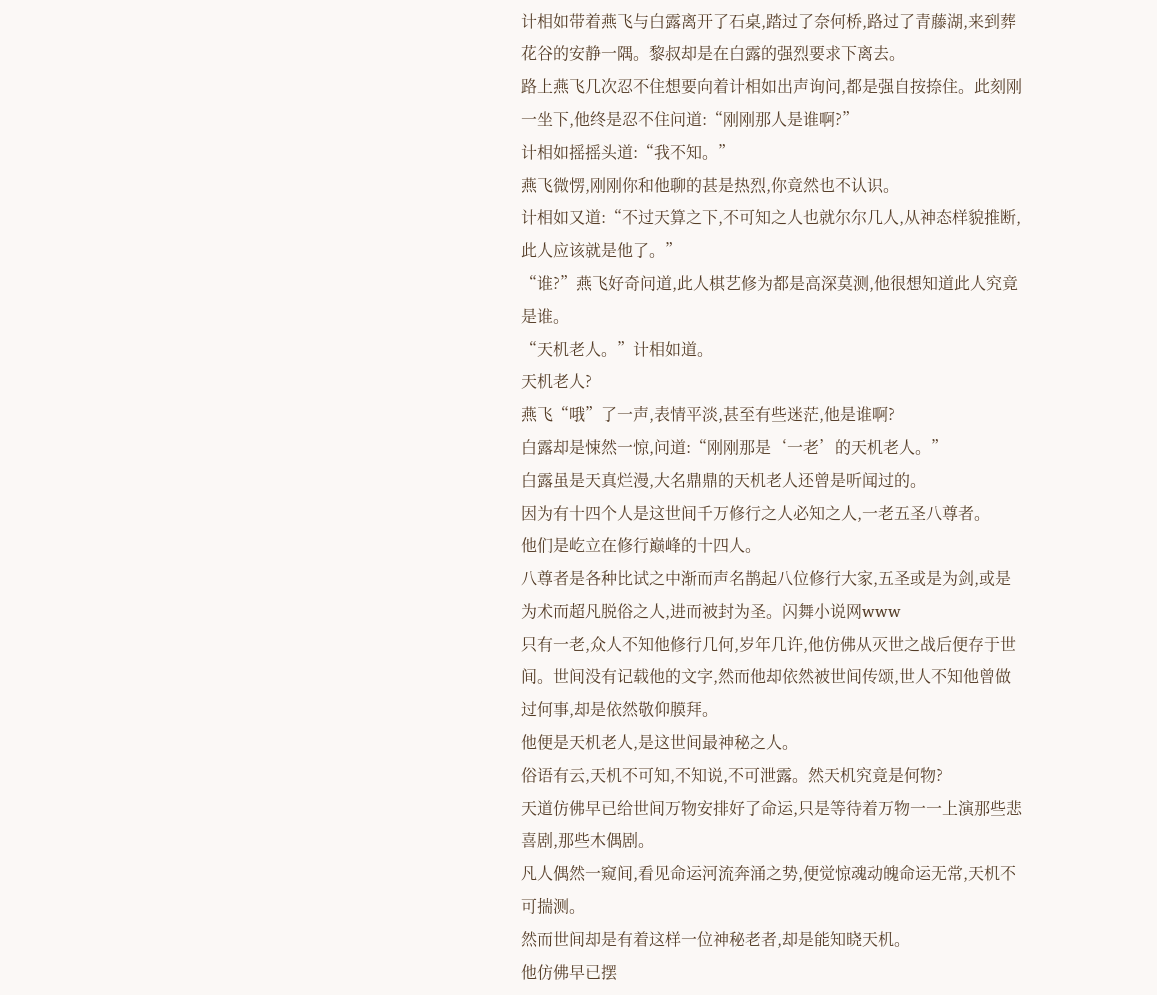计相如带着燕飞与白露离开了石桌,踏过了奈何桥,路过了青藤湖,来到葬花谷的安静一隅。黎叔却是在白露的强烈要求下离去。
路上燕飞几次忍不住想要向着计相如出声询问,都是强自按捺住。此刻刚一坐下,他终是忍不住问道:“刚刚那人是谁啊?”
计相如摇摇头道:“我不知。”
燕飞微愣,刚刚你和他聊的甚是热烈,你竟然也不认识。
计相如又道:“不过天算之下,不可知之人也就尔尔几人,从神态样貌推断,此人应该就是他了。”
“谁?”燕飞好奇问道,此人棋艺修为都是高深莫测,他很想知道此人究竟是谁。
“天机老人。”计相如道。
天机老人?
燕飞“哦”了一声,表情平淡,甚至有些迷茫,他是谁啊?
白露却是悚然一惊,问道:“刚刚那是‘一老’的天机老人。”
白露虽是天真烂漫,大名鼎鼎的天机老人还曾是听闻过的。
因为有十四个人是这世间千万修行之人必知之人,一老五圣八尊者。
他们是屹立在修行巅峰的十四人。
八尊者是各种比试之中渐而声名鹊起八位修行大家,五圣或是为剑,或是为术而超凡脱俗之人,进而被封为圣。闪舞小说网www
只有一老,众人不知他修行几何,岁年几许,他仿佛从灭世之战后便存于世间。世间没有记载他的文字,然而他却依然被世间传颂,世人不知他曾做过何事,却是依然敬仰膜拜。
他便是天机老人,是这世间最神秘之人。
俗语有云,天机不可知,不知说,不可泄露。然天机究竟是何物?
天道仿佛早已给世间万物安排好了命运,只是等待着万物一一上演那些悲喜剧,那些木偶剧。
凡人偶然一窥间,看见命运河流奔涌之势,便觉惊魂动魄命运无常,天机不可揣测。
然而世间却是有着这样一位神秘老者,却是能知晓天机。
他仿佛早已摆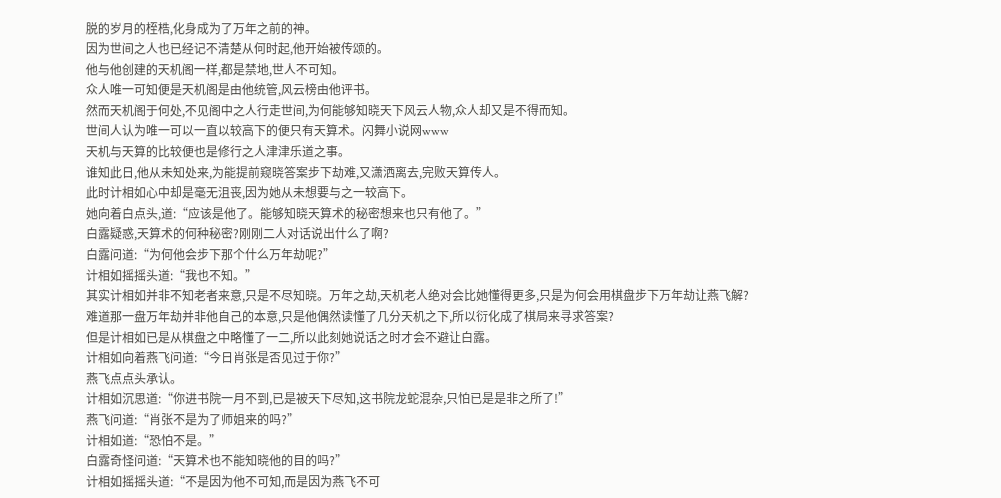脱的岁月的桎梏,化身成为了万年之前的神。
因为世间之人也已经记不清楚从何时起,他开始被传颂的。
他与他创建的天机阁一样,都是禁地,世人不可知。
众人唯一可知便是天机阁是由他统管,风云榜由他评书。
然而天机阁于何处,不见阁中之人行走世间,为何能够知晓天下风云人物,众人却又是不得而知。
世间人认为唯一可以一直以较高下的便只有天算术。闪舞小说网www
天机与天算的比较便也是修行之人津津乐道之事。
谁知此日,他从未知处来,为能提前窥晓答案步下劫难,又潇洒离去,完败天算传人。
此时计相如心中却是毫无沮丧,因为她从未想要与之一较高下。
她向着白点头,道:“应该是他了。能够知晓天算术的秘密想来也只有他了。”
白露疑惑,天算术的何种秘密?刚刚二人对话说出什么了啊?
白露问道:“为何他会步下那个什么万年劫呢?”
计相如摇摇头道:“我也不知。”
其实计相如并非不知老者来意,只是不尽知晓。万年之劫,天机老人绝对会比她懂得更多,只是为何会用棋盘步下万年劫让燕飞解?
难道那一盘万年劫并非他自己的本意,只是他偶然读懂了几分天机之下,所以衍化成了棋局来寻求答案?
但是计相如已是从棋盘之中略懂了一二,所以此刻她说话之时才会不避让白露。
计相如向着燕飞问道:“今日肖张是否见过于你?”
燕飞点点头承认。
计相如沉思道:“你进书院一月不到,已是被天下尽知,这书院龙蛇混杂,只怕已是是非之所了!”
燕飞问道:“肖张不是为了师姐来的吗?”
计相如道:“恐怕不是。”
白露奇怪问道:“天算术也不能知晓他的目的吗?”
计相如摇摇头道:“不是因为他不可知,而是因为燕飞不可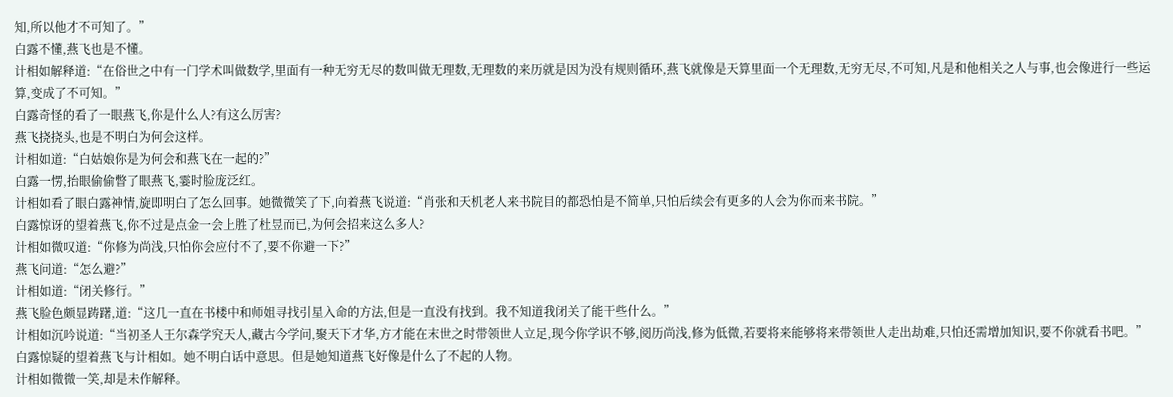知,所以他才不可知了。”
白露不懂,燕飞也是不懂。
计相如解释道:“在俗世之中有一门学术叫做数学,里面有一种无穷无尽的数叫做无理数,无理数的来历就是因为没有规则循环,燕飞就像是天算里面一个无理数,无穷无尽,不可知,凡是和他相关之人与事,也会像进行一些运算,变成了不可知。”
白露奇怪的看了一眼燕飞,你是什么人?有这么厉害?
燕飞挠挠头,也是不明白为何会这样。
计相如道:“白姑娘你是为何会和燕飞在一起的?”
白露一愣,抬眼偷偷瞥了眼燕飞,霎时脸庞泛红。
计相如看了眼白露神情,旋即明白了怎么回事。她微微笑了下,向着燕飞说道:“肖张和天机老人来书院目的都恐怕是不简单,只怕后续会有更多的人会为你而来书院。”
白露惊讶的望着燕飞,你不过是点金一会上胜了杜昱而已,为何会招来这么多人?
计相如微叹道:“你修为尚浅,只怕你会应付不了,要不你避一下?”
燕飞问道:“怎么避?”
计相如道:“闭关修行。”
燕飞脸色颇显踌躇,道:“这几一直在书楼中和师姐寻找引星入命的方法,但是一直没有找到。我不知道我闭关了能干些什么。”
计相如沉吟说道:“当初圣人王尔森学究天人,藏古今学问,聚天下才华,方才能在末世之时带领世人立足,现今你学识不够,阅历尚浅,修为低微,若要将来能够将来带领世人走出劫难,只怕还需增加知识,要不你就看书吧。”
白露惊疑的望着燕飞与计相如。她不明白话中意思。但是她知道燕飞好像是什么了不起的人物。
计相如微微一笑,却是未作解释。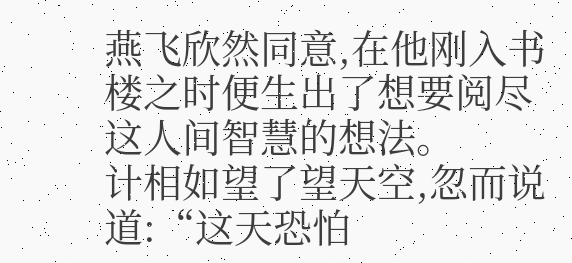燕飞欣然同意,在他刚入书楼之时便生出了想要阅尽这人间智慧的想法。
计相如望了望天空,忽而说道:“这天恐怕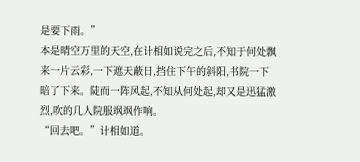是要下雨。”
本是晴空万里的天空,在计相如说完之后,不知于何处飘来一片云彩,一下遮天蔽日,挡住下午的斜阳,书院一下暗了下来。陡而一阵风起,不知从何处起,却又是迅猛激烈,吹的几人院服飒飒作响。
“回去吧。”计相如道。